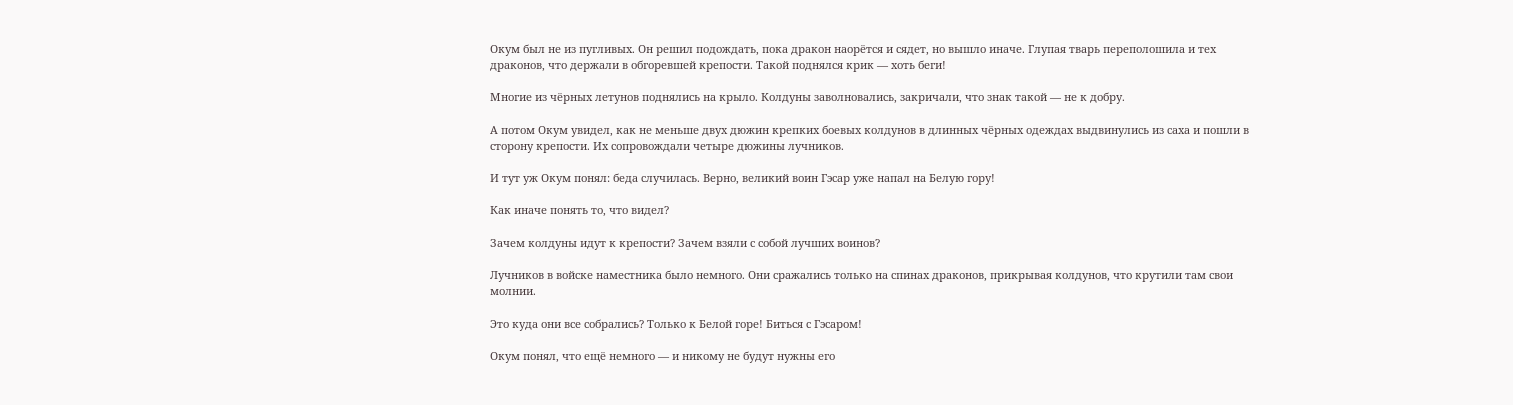Окум был не из пугливых. Он решил подождать, пока дракон наорётся и сядет, но вышло иначе. Глупая тварь переполошила и тех драконов, что держали в обгоревшей крепости. Такой поднялся крик — хоть беги!

Многие из чёрных летунов поднялись на крыло. Колдуны заволновались, закричали, что знак такой — не к добру.

А потом Окум увидел, как не меньше двух дюжин крепких боевых колдунов в длинных чёрных одеждах выдвинулись из саха и пошли в сторону крепости. Их сопровождали четыре дюжины лучников.

И тут уж Окум понял: беда случилась. Верно, великий воин Гэсар уже напал на Белую гору!

Как иначе понять то, что видел?

Зачем колдуны идут к крепости? Зачем взяли с собой лучших воинов?

Лучников в войске наместника было немного. Они сражались только на спинах драконов, прикрывая колдунов, что крутили там свои молнии.

Это куда они все собрались? Только к Белой горе! Биться с Гэсаром!

Окум понял, что ещё немного — и никому не будут нужны его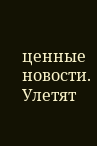ценные новости. Улетят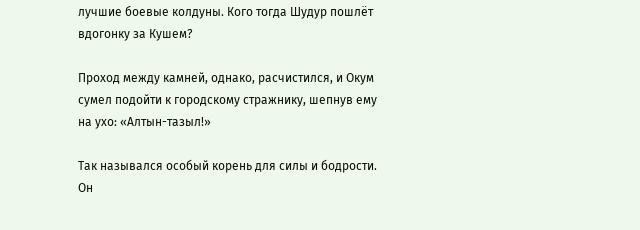лучшие боевые колдуны. Кого тогда Шудур пошлёт вдогонку за Кушем?

Проход между камней, однако, расчистился, и Окум сумел подойти к городскому стражнику, шепнув ему на ухо: «Алтын-тазыл!»

Так назывался особый корень для силы и бодрости. Он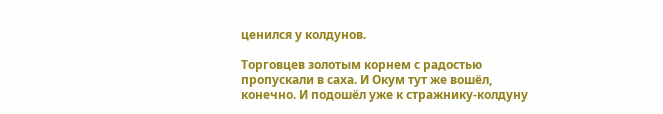ценился у колдунов.

Торговцев золотым корнем с радостью пропускали в саха. И Окум тут же вошёл, конечно. И подошёл уже к стражнику-колдуну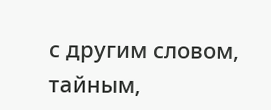с другим словом, тайным,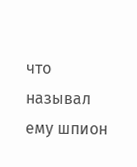что называл ему шпион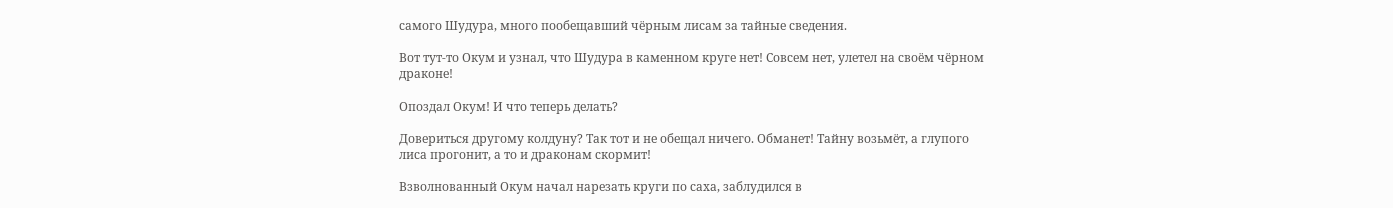самого Шудура, много пообещавший чёрным лисам за тайные сведения.

Вот тут-то Окум и узнал, что Шудура в каменном круге нет! Совсем нет, улетел на своём чёрном драконе!

Опоздал Окум! И что теперь делать?

Довериться другому колдуну? Так тот и не обещал ничего. Обманет! Тайну возьмёт, а глупого лиса прогонит, а то и драконам скормит!

Взволнованный Окум начал нарезать круги по саха, заблудился в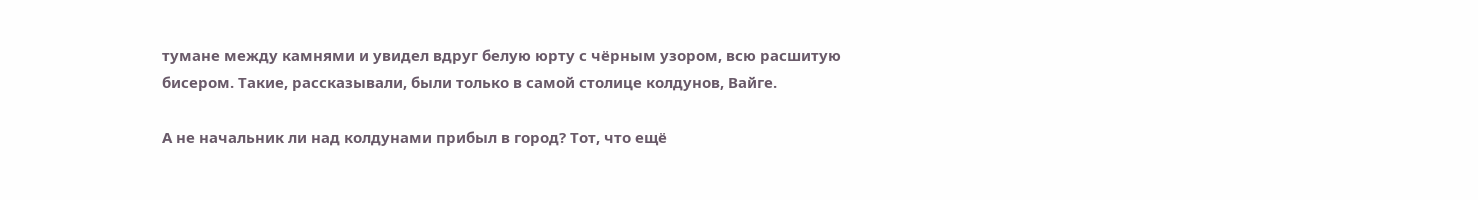тумане между камнями и увидел вдруг белую юрту с чёрным узором, всю расшитую бисером. Такие, рассказывали, были только в самой столице колдунов, Вайге.

А не начальник ли над колдунами прибыл в город? Тот, что ещё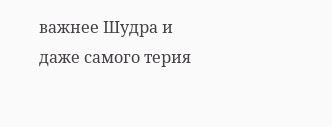важнее Шудра и даже самого терия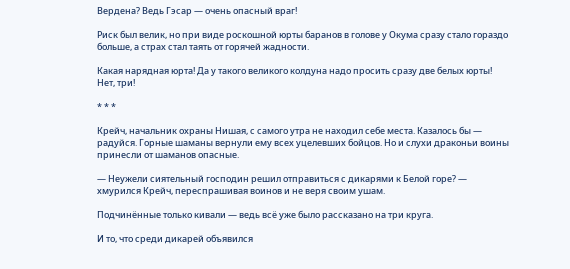Вердена? Ведь Гэсар — очень опасный враг!

Риск был велик, но при виде роскошной юрты баранов в голове у Окума сразу стало гораздо больше, а страх стал таять от горячей жадности.

Какая нарядная юрта! Да у такого великого колдуна надо просить сразу две белых юрты! Нет, три!

* * *

Крейч, начальник охраны Нишая, с самого утра не находил себе места. Казалось бы — радуйся. Горные шаманы вернули ему всех уцелевших бойцов. Но и слухи драконьи воины принесли от шаманов опасные.

— Неужели сиятельный господин решил отправиться с дикарями к Белой горе? — хмурился Крейч, переспрашивая воинов и не веря своим ушам.

Подчинённые только кивали — ведь всё уже было рассказано на три круга.

И то, что среди дикарей объявился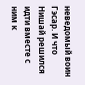неведомый воин Гэсар. И что Нишай решился идти вместе с ним к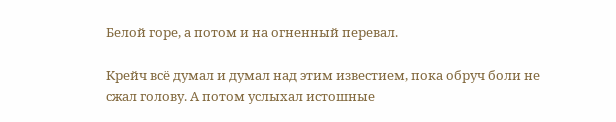Белой горе, а потом и на огненный перевал.

Крейч всё думал и думал над этим известием, пока обруч боли не сжал голову. А потом услыхал истошные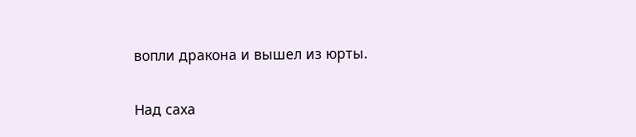вопли дракона и вышел из юрты.

Над саха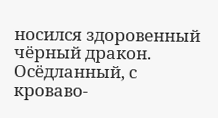носился здоровенный чёрный дракон. Осёдланный, с кроваво-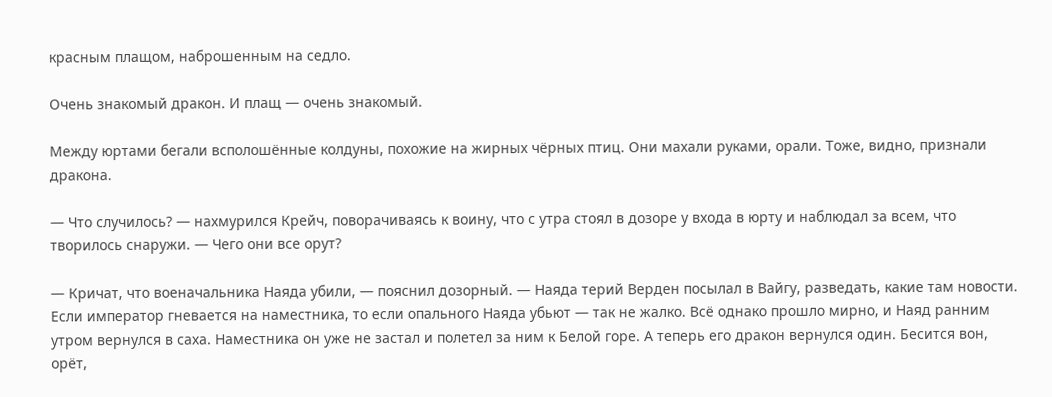красным плащом, наброшенным на седло.

Очень знакомый дракон. И плащ — очень знакомый.

Между юртами бегали всполошённые колдуны, похожие на жирных чёрных птиц. Они махали руками, орали. Тоже, видно, признали дракона.

— Что случилось? — нахмурился Крейч, поворачиваясь к воину, что с утра стоял в дозоре у входа в юрту и наблюдал за всем, что творилось снаружи. — Чего они все орут?

— Кричат, что военачальника Наяда убили, — пояснил дозорный. — Наяда терий Верден посылал в Вайгу, разведать, какие там новости. Если император гневается на наместника, то если опального Наяда убьют — так не жалко. Всё однако прошло мирно, и Наяд ранним утром вернулся в саха. Наместника он уже не застал и полетел за ним к Белой горе. А теперь его дракон вернулся один. Бесится вон, орёт,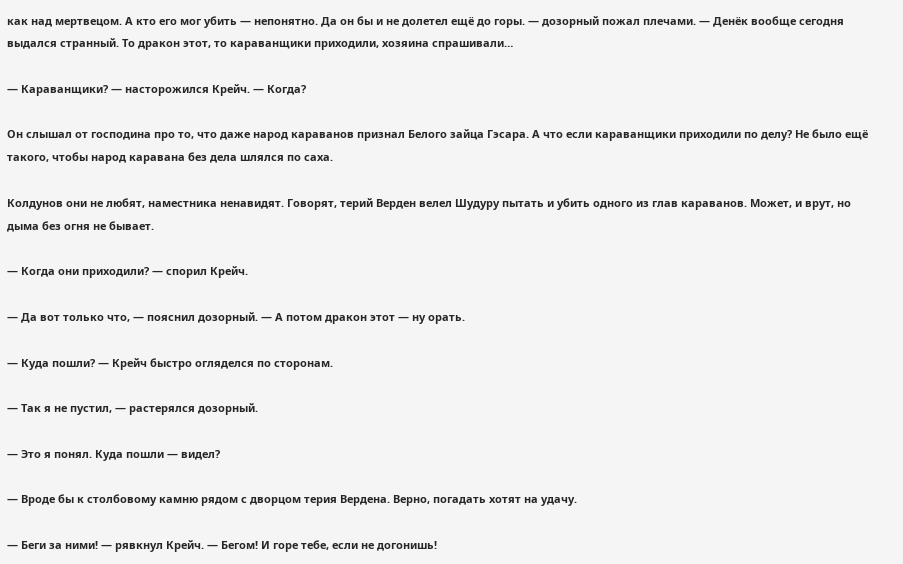как над мертвецом. А кто его мог убить — непонятно. Да он бы и не долетел ещё до горы. — дозорный пожал плечами. — Денёк вообще сегодня выдался странный. То дракон этот, то караванщики приходили, хозяина спрашивали…

— Караванщики? — насторожился Крейч. — Когда?

Он слышал от господина про то, что даже народ караванов признал Белого зайца Гэсара. А что если караванщики приходили по делу? Не было ещё такого, чтобы народ каравана без дела шлялся по саха.

Колдунов они не любят, наместника ненавидят. Говорят, терий Верден велел Шудуру пытать и убить одного из глав караванов. Может, и врут, но дыма без огня не бывает.

— Когда они приходили? — спорил Крейч.

— Да вот только что, — пояснил дозорный. — А потом дракон этот — ну орать.

— Куда пошли? — Крейч быстро огляделся по сторонам.

— Так я не пустил, — растерялся дозорный.

— Это я понял. Куда пошли — видел?

— Вроде бы к столбовому камню рядом с дворцом терия Вердена. Верно, погадать хотят на удачу.

— Беги за ними! — рявкнул Крейч. — Бегом! И горе тебе, если не догонишь!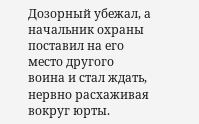Дозорный убежал, а начальник охраны поставил на его место другого воина и стал ждать, нервно расхаживая вокруг юрты.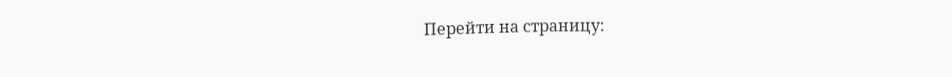Перейти на страницу: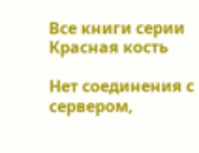Все книги серии Красная кость

Нет соединения с сервером,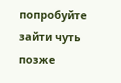попробуйте зайти чуть позже